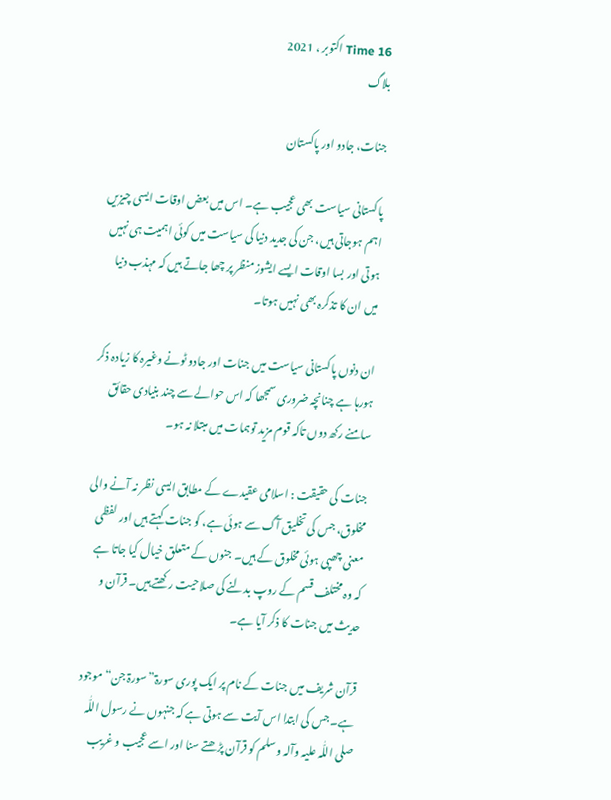Time 16 اکتوبر ، 2021
بلاگ

جنات، جادو اور پاکستان

پاکستانی سیاست بھی عجیب ہے۔ اس میں بعض اوقات ایسی چیزیں اہم ہوجاتی ہیں، جن کی جدید دنیا کی سیاست میں کوئی اہمیت ہی نہیں ہوتی اور بسا اوقات ایسے ایشوز منظر پر چھا جاتے ہیں کہ مہذب دنیا میں ان کا تذکرہ بھی نہیں ہوتا۔

ان دنوں پاکستانی سیاست میں جنات اور جادو ٹونے وغیرہ کا زیادہ ذکر ہورہا ہے چنانچہ ضروری سمجھا کہ اس حوالے سے چند بنیادی حقائق سامنے رکھ دوں تاکہ قوم مزید توہمات میں مبتلا نہ ہو۔

جنات کی حقیقت : اسلامی عقیدے کے مطابق ایسی نظر نہ آنے والی مخلوق، جس کی تخلیق آگ سے ہوئی ہے، کو جنات کہتے ہیں اور لفظی معنی چھپی ہوئی مخلوق کے ہیں۔ جنوں کے متعلق خیال کیا جاتا ہے کہ وہ مختلف قسم کے روپ بدلنے کی صلاحیت رکھتے ہیں۔ قرآن و حدیث میں جنات کا ذکر آیا ہے۔

قرآن شریف میں جنات کے نام پر ایک پوری سورۃ”سورۃ جن“ موجود ہے۔ جس کی ابتدا اس آیت سے ہوتی ہے کہ جنہوں نے رسول اللّٰہ صلی اللّٰہ علیہ وآلہ وسلم کو قرآن پڑھتے سنا اور اسے عجیب و غریب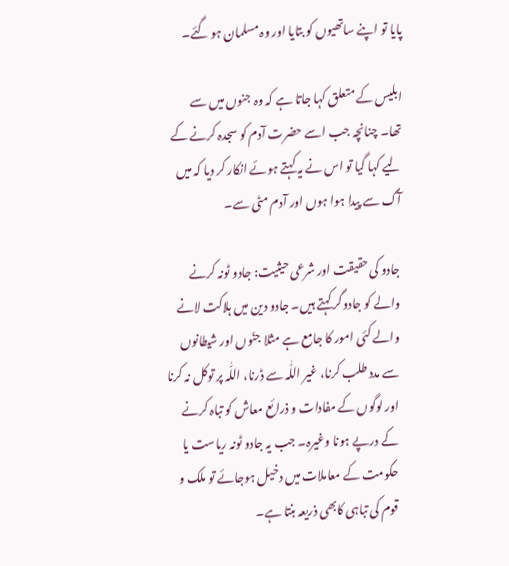پایا تو اپنے ساتھیوں کو بتایا اور وہ مسلمان ہو گئے۔

ابلیس کے متعلق کہا جاتا ہے کہ وہ جنوں میں سے تھا۔ چنانچہ جب اسے حضرت آدم کو سجدہ کرنے کے لیے کہا گیا تو اس نے یہ کہتے ہوئے انکار کر دیا کہ میں آگ سے پیدا ہوا ہوں اور آدم مٹی سے۔

جادو کی حقیقت اور شرعی حیثیت: جادو ٹونہ کرنے والے کو جادوگر کہتے ہیں۔ جادو دین میں ہلاکت لانے والے کئی امور کا جامع ہے مثلا جنّوں اور شیطانوں سے مدد طلب کرنا، غیر اللّٰہ سے ڈرنا، اللّٰہ پر توکل نہ کرنا اور لوگوں کے مفادات و ذرائع معاش کو تباہ کرنے کے درپے ہونا وغیرہ۔ جب یہ جادو ٹونہ ریاست یا حکومت کے معاملات میں دخیل ہوجائے تو ملک و قوم کی تباہی کابھی ذریعہ بنتا ہے۔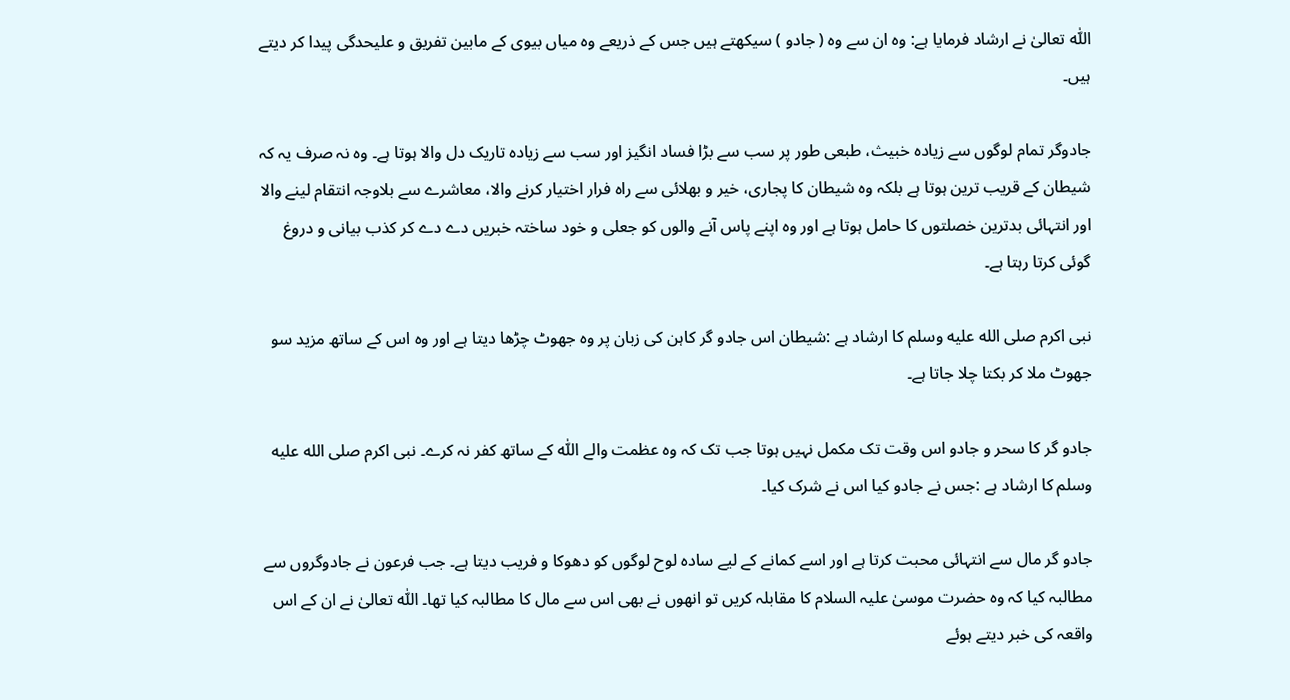اللّٰہ تعالیٰ نے ارشاد فرمایا ہے: وہ ان سے وہ ( جادو ) سیکھتے ہیں جس کے ذریعے وہ میاں بیوی کے مابین تفریق و علیحدگی پیدا کر دیتے ہیں۔

جادوگر تمام لوگوں سے زیادہ خبیث، طبعی طور پر سب سے بڑا فساد انگیز اور سب سے زیادہ تاریک دل والا ہوتا ہے۔ وہ نہ صرف یہ کہ شیطان کے قریب ترین ہوتا ہے بلکہ وہ شیطان کا پجاری، خیر و بھلائی سے راہ فرار اختیار کرنے والا، معاشرے سے بلاوجہ انتقام لینے والا اور انتہائی بدترین خصلتوں کا حامل ہوتا ہے اور وہ اپنے پاس آنے والوں کو جعلی و خود ساختہ خبریں دے دے کر کذب بیانی و دروغ گوئی کرتا رہتا ہے۔

نبی اکرم صلى الله عليه وسلم کا ارشاد ہے :شیطان اس جادو گر کاہن کی زبان پر وہ جھوٹ چڑھا دیتا ہے اور وہ اس کے ساتھ مزید سو جھوٹ ملا کر بکتا چلا جاتا ہے۔

جادو گر کا سحر و جادو اس وقت تک مکمل نہیں ہوتا جب تک کہ وہ عظمت والے اللّٰہ کے ساتھ کفر نہ کرے۔ نبی اکرم صلى الله عليه وسلم کا ارشاد ہے :جس نے جادو کیا اس نے شرک کیا۔

جادو گر مال سے انتہائی محبت کرتا ہے اور اسے کمانے کے لیے سادہ لوح لوگوں کو دھوکا و فریب دیتا ہے۔ جب فرعون نے جادوگروں سے مطالبہ کیا کہ وہ حضرت موسیٰ علیہ السلام کا مقابلہ کریں تو انھوں نے بھی اس سے مال کا مطالبہ کیا تھا۔ اللّٰہ تعالیٰ نے ان کے اس واقعہ کی خبر دیتے ہوئے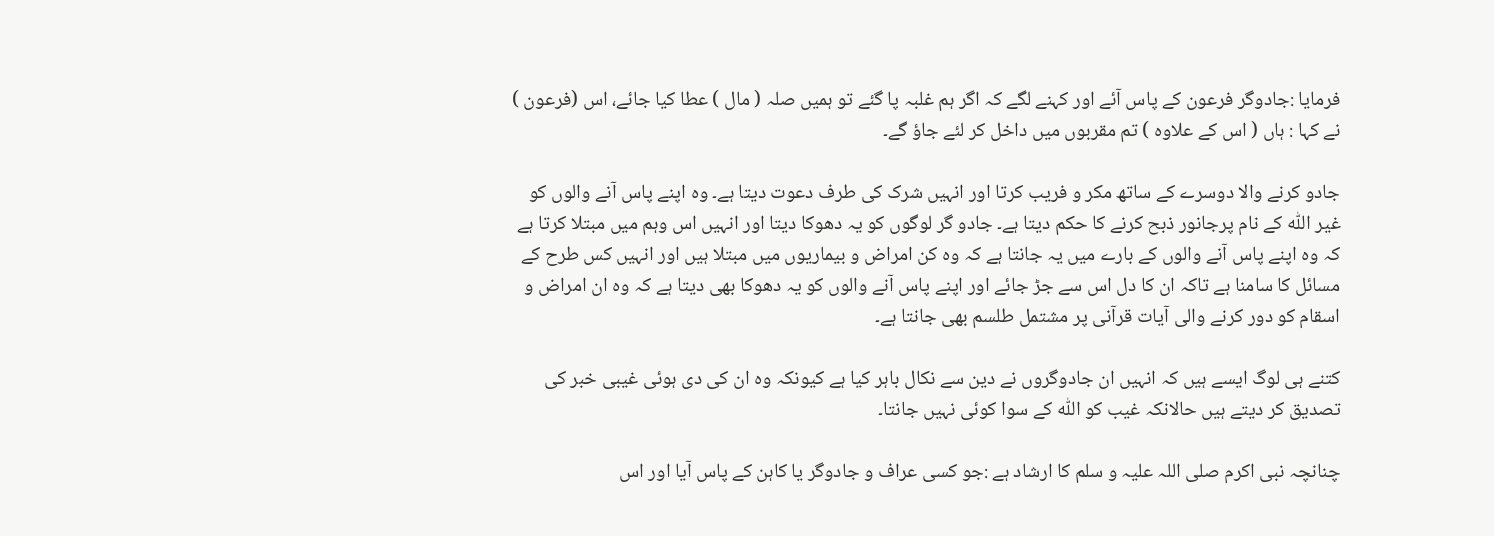فرمایا :جادوگر فرعون کے پاس آئے اور کہنے لگے کہ اگر ہم غلبہ پا گئے تو ہمیں صلہ ( مال ) عطا کیا جائے، اس (فرعون ) نے کہا : ہاں ( اس کے علاوہ ) تم مقربوں میں داخل کر لئے جاؤ گے۔

جادو کرنے والا دوسرے کے ساتھ مکر و فریب کرتا اور انہیں شرک کی طرف دعوت دیتا ہے۔ وہ اپنے پاس آنے والوں کو غیر اللّٰہ کے نام پرجانور ذبح کرنے کا حکم دیتا ہے۔ جادو گر لوگوں کو یہ دھوکا دیتا اور انہیں اس وہم میں مبتلا کرتا ہے کہ وہ اپنے پاس آنے والوں کے بارے میں یہ جانتا ہے کہ وہ کن امراض و بیماریوں میں مبتلا ہیں اور انہیں کس طرح کے مسائل کا سامنا ہے تاکہ ان کا دل اس سے جڑ جائے اور اپنے پاس آنے والوں کو یہ دھوکا بھی دیتا ہے کہ وہ ان امراض و اسقام کو دور کرنے والی آیات قرآنی پر مشتمل طلسم بھی جانتا ہے۔

کتنے ہی لوگ ایسے ہیں کہ انہیں ان جادوگروں نے دین سے نکال باہر کیا ہے کیونکہ وہ ان کی دی ہوئی غیبی خبر کی تصدیق کر دیتے ہیں حالانکہ غیب کو اللّٰہ کے سوا کوئی نہیں جانتا۔

چنانچہ نبی اکرم صلی اللہ علیہ و سلم کا ارشاد ہے :جو کسی عراف و جادوگر یا کاہن کے پاس آیا اور اس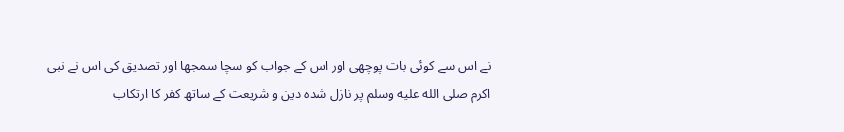نے اس سے کوئی بات پوچھی اور اس کے جواب کو سچا سمجھا اور تصدیق کی اس نے نبی اکرم صلى الله عليه وسلم پر نازل شدہ دین و شریعت کے ساتھ کفر کا ارتکاب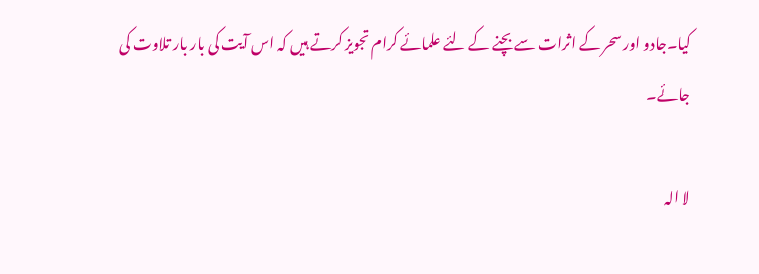کیا۔جادو اور سحر کے اثرات سے بچنے کے لئے علمائے کرام تجویز کرتے ہیں کہ اس آیت کی بار بار تلاوت کی جائے۔

لا الہ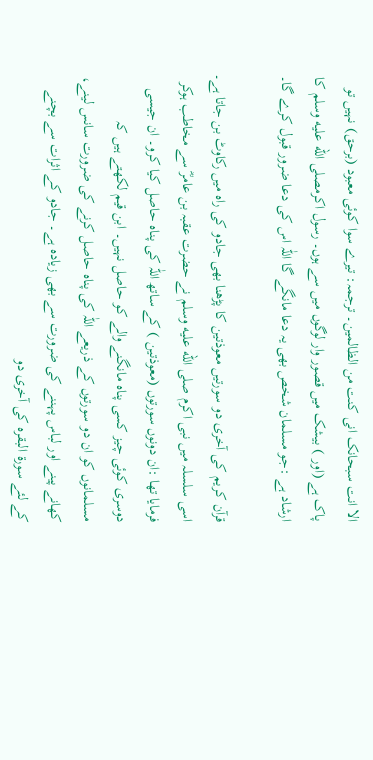الا انت سبحانک انی کنت من الظالمین۔ ترجمہ: تیرے سوا کوئی معبود (برحق) نہیں تو پاک ہے (اور ) بیشک میں قصور وار لوگوں میں سے ہوں۔ رسول اکرمصلى الله عليه وسلم کا ارشاد ہے :جو مسلمان شخص بھی یہ دعا مانگے گا اللّٰہ اس کی دعا ضرور قبول کرے گا۔

قرآن کریم کی آخری دو سورتیں معوذتین کا پڑھنا بھی جادو کی راہ میں رکاوٹ بن جاتا ہے۔ اسی سلسلہ میں نبی اکرم صلى الله عليه وسلم نے حضرت عقبہ بن عامرؓ سے مخاطب ہوکر فرمایا تھا :ان دونوں سورتوں (معوذتین ) کے ساتھ اللّٰہ کی پناہ حاصل کیا کرو۔ ان جیسی دوسری کوئی چیز کسی پناہ مانگنے والے کو حاصل نہیں۔ ابن قیم لکھتے ہیں کہ مسلمانوں کو ان دو سورتوں کے ذریعے اللّٰہ کی پناہ حاصل کرنے کی ضرورت سانس لینے، کھانے پینے اور لباس پہننے کی ضرورت سے بھی زیادہ ہے۔ جادو کے اثرات سے بچنے کے لئے سورۃ البقرہ کی آخری دو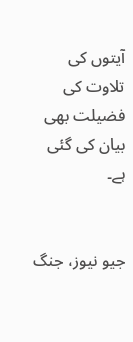آیتوں کی تلاوت کی فضیلت بھی بیان کی گئی ہے۔


جیو نیوز، جنگ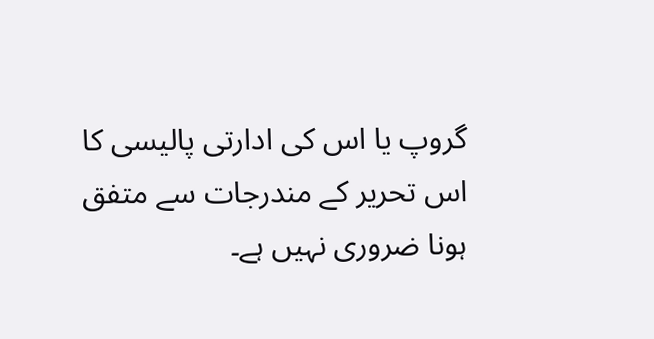گروپ یا اس کی ادارتی پالیسی کا اس تحریر کے مندرجات سے متفق ہونا ضروری نہیں ہے۔